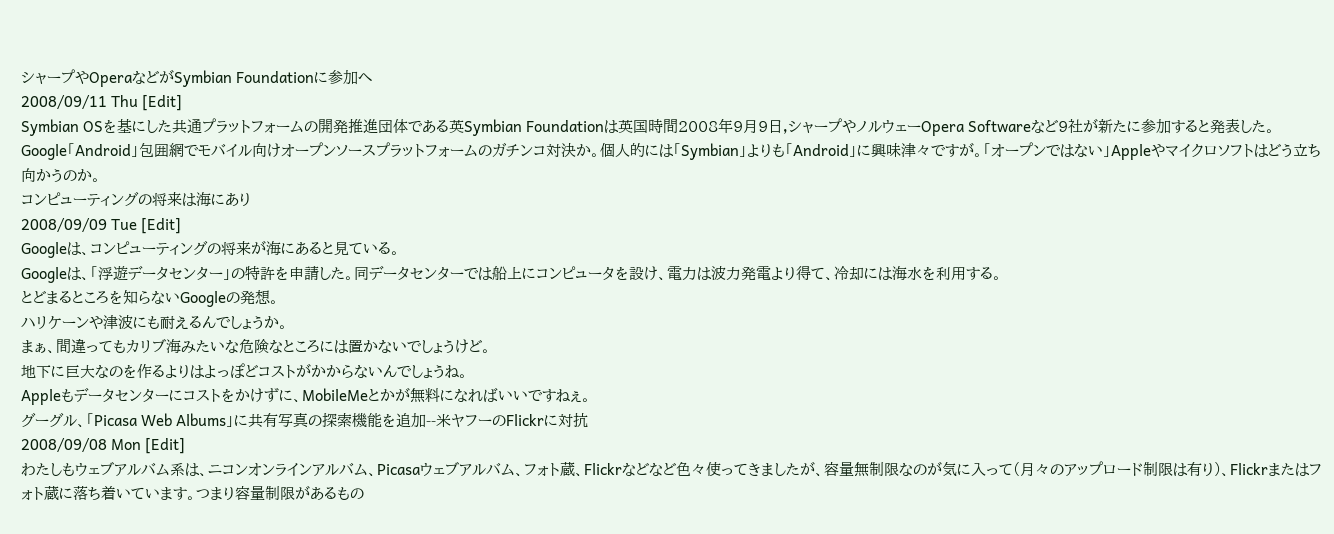シャープやOperaなどがSymbian Foundationに参加へ
2008/09/11 Thu [Edit]
Symbian OSを基にした共通プラットフォームの開発推進団体である英Symbian Foundationは英国時間2008年9月9日,シャープやノルウェーOpera Softwareなど9社が新たに参加すると発表した。
Google「Android」包囲網でモバイル向けオープンソースプラットフォームのガチンコ対決か。個人的には「Symbian」よりも「Android」に興味津々ですが。「オープンではない」Appleやマイクロソフトはどう立ち向かうのか。
コンピューティングの将来は海にあり
2008/09/09 Tue [Edit]
Googleは、コンピューティングの将来が海にあると見ている。
Googleは、「浮遊データセンター」の特許を申請した。同データセンターでは船上にコンピュータを設け、電力は波力発電より得て、冷却には海水を利用する。
とどまるところを知らないGoogleの発想。
ハリケーンや津波にも耐えるんでしょうか。
まぁ、間違ってもカリブ海みたいな危険なところには置かないでしょうけど。
地下に巨大なのを作るよりはよっぽどコストがかからないんでしょうね。
Appleもデータセンターにコストをかけずに、MobileMeとかが無料になればいいですねぇ。
グーグル、「Picasa Web Albums」に共有写真の探索機能を追加--米ヤフーのFlickrに対抗
2008/09/08 Mon [Edit]
わたしもウェブアルバム系は、ニコンオンラインアルバム、Picasaウェブアルバム、フォト蔵、Flickrなどなど色々使ってきましたが、容量無制限なのが気に入って(月々のアップロード制限は有り)、Flickrまたはフォト蔵に落ち着いています。つまり容量制限があるもの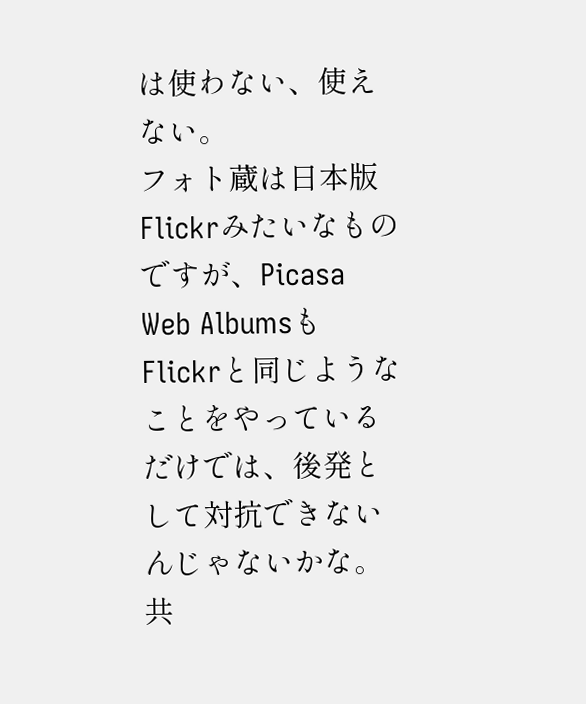は使わない、使えない。
フォト蔵は日本版Flickrみたいなものですが、Picasa Web AlbumsもFlickrと同じようなことをやっているだけでは、後発として対抗できないんじゃないかな。
共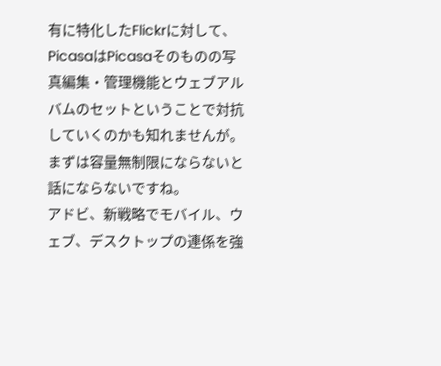有に特化したFlickrに対して、PicasaはPicasaそのものの写真編集・管理機能とウェブアルバムのセットということで対抗していくのかも知れませんが。まずは容量無制限にならないと話にならないですね。
アドビ、新戦略でモバイル、ウェブ、デスクトップの連係を強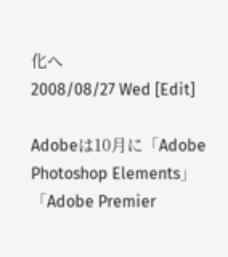化へ
2008/08/27 Wed [Edit]

Adobeは10月に「Adobe Photoshop Elements」「Adobe Premier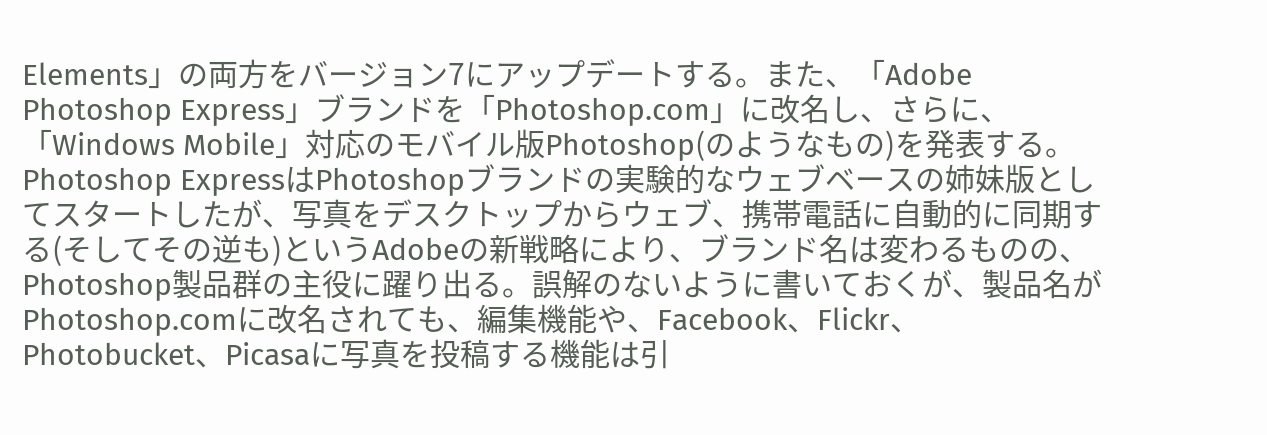Elements」の両方をバージョン7にアップデートする。また、「Adobe Photoshop Express」ブランドを「Photoshop.com」に改名し、さらに、「Windows Mobile」対応のモバイル版Photoshop(のようなもの)を発表する。
Photoshop ExpressはPhotoshopブランドの実験的なウェブベースの姉妹版としてスタートしたが、写真をデスクトップからウェブ、携帯電話に自動的に同期する(そしてその逆も)というAdobeの新戦略により、ブランド名は変わるものの、Photoshop製品群の主役に躍り出る。誤解のないように書いておくが、製品名がPhotoshop.comに改名されても、編集機能や、Facebook、Flickr、Photobucket、Picasaに写真を投稿する機能は引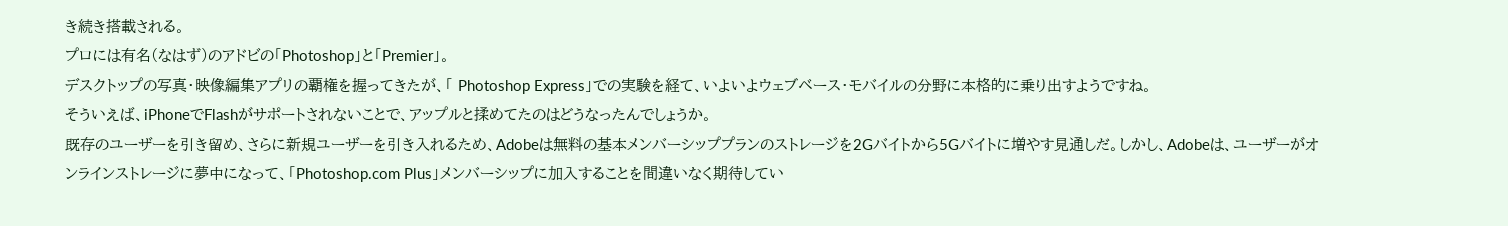き続き搭載される。
プロには有名(なはず)のアドビの「Photoshop」と「Premier」。
デスクトップの写真・映像編集アプリの覇権を握ってきたが、「 Photoshop Express」での実験を経て、いよいよウェブベース・モバイルの分野に本格的に乗り出すようですね。
そういえば、iPhoneでFlashがサポートされないことで、アップルと揉めてたのはどうなったんでしょうか。
既存のユーザーを引き留め、さらに新規ユーザーを引き入れるため、Adobeは無料の基本メンバーシッププランのストレージを2Gバイトから5Gバイトに増やす見通しだ。しかし、Adobeは、ユーザーがオンラインストレージに夢中になって、「Photoshop.com Plus」メンバーシップに加入することを間違いなく期待してい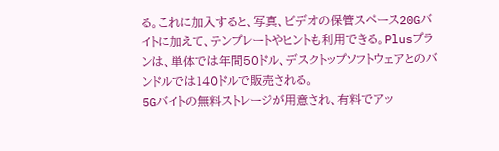る。これに加入すると、写真、ビデオの保管スペース20Gバイトに加えて、テンプレートやヒントも利用できる。Plusプランは、単体では年間50ドル、デスクトップソフトウェアとのバンドルでは140ドルで販売される。
5Gバイトの無料ストレージが用意され、有料でアッ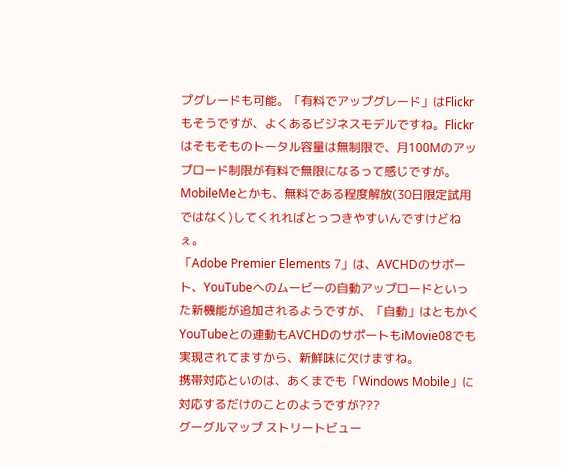プグレードも可能。「有料でアップグレード」はFlickrもそうですが、よくあるビジネスモデルですね。Flickrはそもそものトータル容量は無制限で、月100Mのアップロード制限が有料で無限になるって感じですが。MobileMeとかも、無料である程度解放(30日限定試用ではなく)してくれればとっつきやすいんですけどねぇ。
「Adobe Premier Elements 7」は、AVCHDのサポート、YouTubeへのムービーの自動アップロードといった新機能が追加されるようですが、「自動」はともかくYouTubeとの連動もAVCHDのサポートもiMovie08でも実現されてますから、新鮮味に欠けますね。
携帯対応といのは、あくまでも「Windows Mobile」に対応するだけのことのようですが???
グーグルマップ ストリートビュー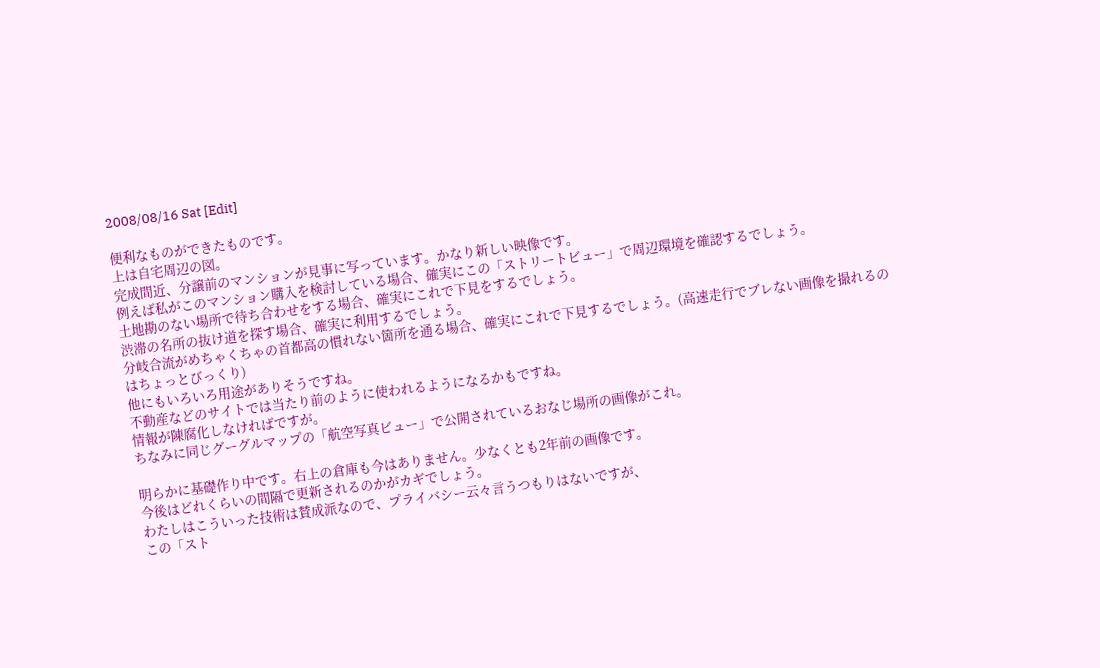2008/08/16 Sat [Edit]

便利なものができたものです。
上は自宅周辺の図。
完成間近、分譲前のマンションが見事に写っています。かなり新しい映像です。
例えば私がこのマンション購入を検討している場合、確実にこの「ストリートビュー」で周辺環境を確認するでしょう。
土地勘のない場所で待ち合わせをする場合、確実にこれで下見をするでしょう。
渋滞の名所の抜け道を探す場合、確実に利用するでしょう。
分岐合流がめちゃくちゃの首都高の慣れない箇所を通る場合、確実にこれで下見するでしょう。(高速走行でブレない画像を撮れるのはちょっとびっくり)
他にもいろいろ用途がありそうですね。
不動産などのサイトでは当たり前のように使われるようになるかもですね。
情報が陳腐化しなければですが。
ちなみに同じグーグルマップの「航空写真ビュー」で公開されているおなじ場所の画像がこれ。

明らかに基礎作り中です。右上の倉庫も今はありません。少なくとも2年前の画像です。
今後はどれくらいの間隔で更新されるのかがカギでしょう。
わたしはこういった技術は賛成派なので、プライバシー云々言うつもりはないですが、
この「スト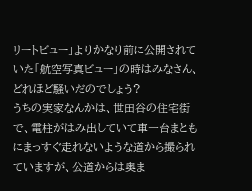リートビュー」よりかなり前に公開されていた「航空写真ビュー」の時はみなさん、どれほど騒いだのでしょう?
うちの実家なんかは、世田谷の住宅街で、電柱がはみ出していて車一台まともにまっすぐ走れないような道から撮られていますが、公道からは奥ま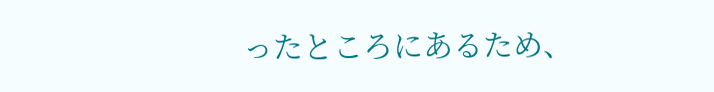ったところにあるため、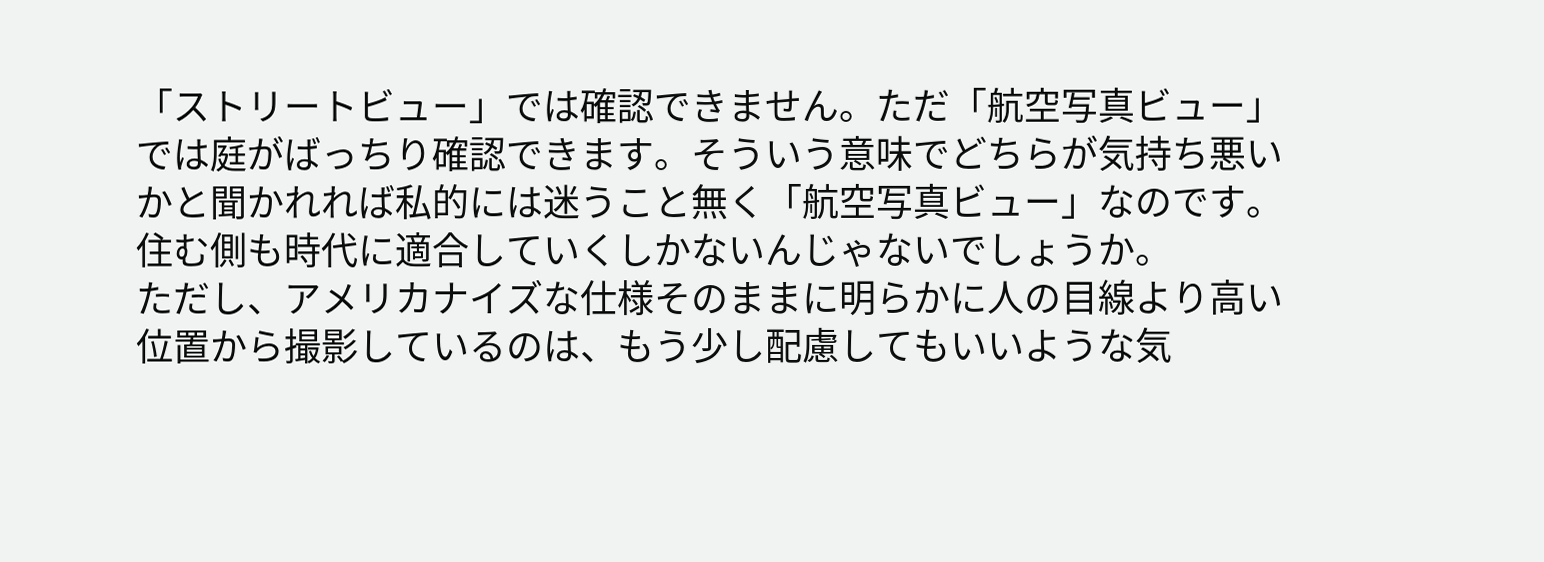「ストリートビュー」では確認できません。ただ「航空写真ビュー」では庭がばっちり確認できます。そういう意味でどちらが気持ち悪いかと聞かれれば私的には迷うこと無く「航空写真ビュー」なのです。住む側も時代に適合していくしかないんじゃないでしょうか。
ただし、アメリカナイズな仕様そのままに明らかに人の目線より高い位置から撮影しているのは、もう少し配慮してもいいような気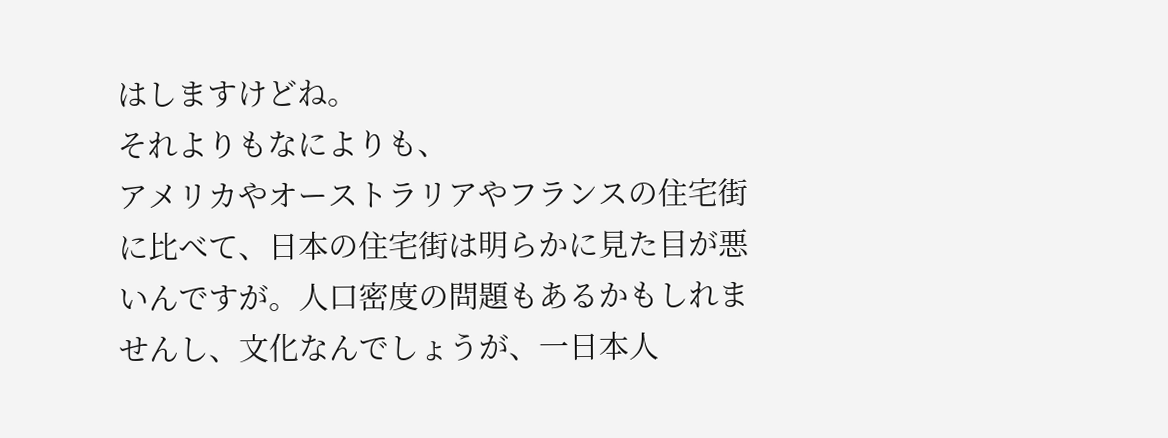はしますけどね。
それよりもなによりも、
アメリカやオーストラリアやフランスの住宅街に比べて、日本の住宅街は明らかに見た目が悪いんですが。人口密度の問題もあるかもしれませんし、文化なんでしょうが、一日本人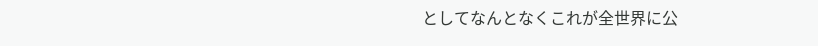としてなんとなくこれが全世界に公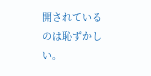開されているのは恥ずかしい。